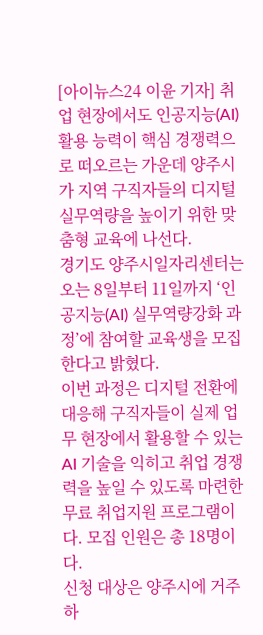[아이뉴스24 이윤 기자] 취업 현장에서도 인공지능(AI) 활용 능력이 핵심 경쟁력으로 떠오르는 가운데 양주시가 지역 구직자들의 디지털 실무역량을 높이기 위한 맞춤형 교육에 나선다.
경기도 양주시일자리센터는 오는 8일부터 11일까지 ‘인공지능(AI) 실무역량강화 과정’에 참여할 교육생을 모집한다고 밝혔다.
이번 과정은 디지털 전환에 대응해 구직자들이 실제 업무 현장에서 활용할 수 있는 AI 기술을 익히고 취업 경쟁력을 높일 수 있도록 마련한 무료 취업지원 프로그램이다. 모집 인원은 총 18명이다.
신청 대상은 양주시에 거주하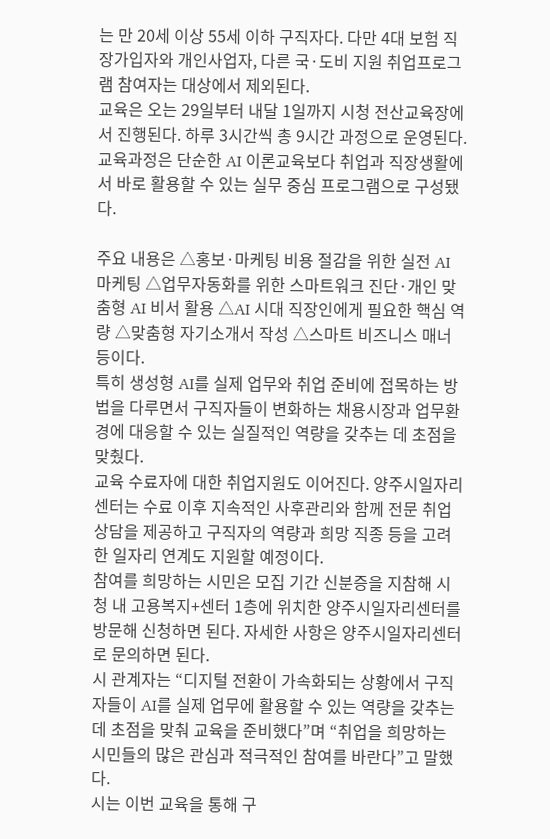는 만 20세 이상 55세 이하 구직자다. 다만 4대 보험 직장가입자와 개인사업자, 다른 국·도비 지원 취업프로그램 참여자는 대상에서 제외된다.
교육은 오는 29일부터 내달 1일까지 시청 전산교육장에서 진행된다. 하루 3시간씩 총 9시간 과정으로 운영된다.
교육과정은 단순한 AI 이론교육보다 취업과 직장생활에서 바로 활용할 수 있는 실무 중심 프로그램으로 구성됐다.

주요 내용은 △홍보·마케팅 비용 절감을 위한 실전 AI 마케팅 △업무자동화를 위한 스마트워크 진단·개인 맞춤형 AI 비서 활용 △AI 시대 직장인에게 필요한 핵심 역량 △맞춤형 자기소개서 작성 △스마트 비즈니스 매너 등이다.
특히 생성형 AI를 실제 업무와 취업 준비에 접목하는 방법을 다루면서 구직자들이 변화하는 채용시장과 업무환경에 대응할 수 있는 실질적인 역량을 갖추는 데 초점을 맞췄다.
교육 수료자에 대한 취업지원도 이어진다. 양주시일자리센터는 수료 이후 지속적인 사후관리와 함께 전문 취업상담을 제공하고 구직자의 역량과 희망 직종 등을 고려한 일자리 연계도 지원할 예정이다.
참여를 희망하는 시민은 모집 기간 신분증을 지참해 시청 내 고용복지+센터 1층에 위치한 양주시일자리센터를 방문해 신청하면 된다. 자세한 사항은 양주시일자리센터로 문의하면 된다.
시 관계자는 “디지털 전환이 가속화되는 상황에서 구직자들이 AI를 실제 업무에 활용할 수 있는 역량을 갖추는 데 초점을 맞춰 교육을 준비했다”며 “취업을 희망하는 시민들의 많은 관심과 적극적인 참여를 바란다”고 말했다.
시는 이번 교육을 통해 구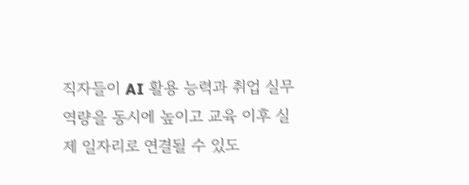직자들이 AI 활용 능력과 취업 실무역량을 동시에 높이고 교육 이후 실제 일자리로 연결될 수 있도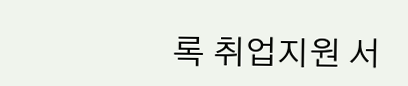록 취업지원 서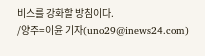비스를 강화할 방침이다.
/양주=이윤 기자(uno29@inews24.com)